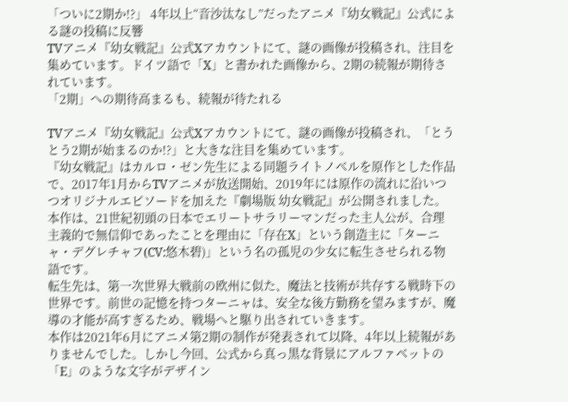「ついに2期か!?」 4年以上“音沙汰なし”だったアニメ『幼女戦記』公式による謎の投稿に反響
TVアニメ『幼女戦記』公式Xアカウントにて、謎の画像が投稿され、注目を集めています。ドイツ語で「X」と書かれた画像から、2期の続報が期待されています。
「2期」への期待高まるも、続報が待たれる

TVアニメ『幼女戦記』公式Xアカウントにて、謎の画像が投稿され、「とうとう2期が始まるのか!?」と大きな注目を集めています。
『幼女戦記』はカルロ・ゼン先生による同題ライトノベルを原作とした作品で、2017年1月からTVアニメが放送開始、2019年には原作の流れに沿いつつオリジナルエピソードを加えた『劇場版 幼女戦記』が公開されました。
本作は、21世紀初頭の日本でエリートサラリーマンだった主人公が、合理主義的で無信仰であったことを理由に「存在X」という創造主に「ターニャ・デグレチャフ(CV:悠木碧)」という名の孤児の少女に転生させられる物語です。
転生先は、第一次世界大戦前の欧州に似た、魔法と技術が共存する戦時下の世界です。前世の記憶を持つターニャは、安全な後方勤務を望みますが、魔導の才能が高すぎるため、戦場へと駆り出されていきます。
本作は2021年6月にアニメ第2期の制作が発表されて以降、4年以上続報がありませんでした。しかし今回、公式から真っ黒な背景にアルファベットの「E」のような文字がデザイン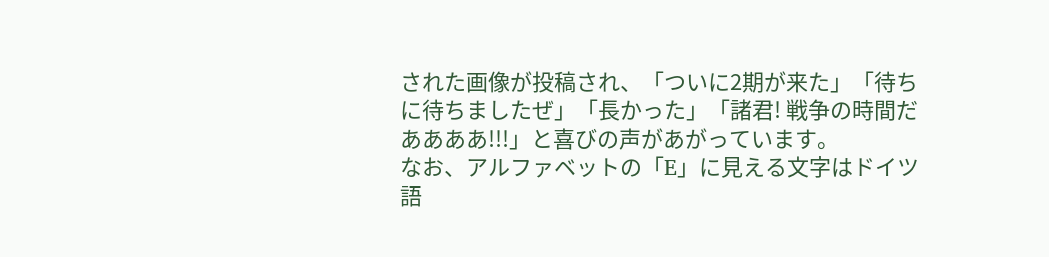された画像が投稿され、「ついに2期が来た」「待ちに待ちましたぜ」「長かった」「諸君! 戦争の時間だああああ!!!」と喜びの声があがっています。
なお、アルファベットの「E」に見える文字はドイツ語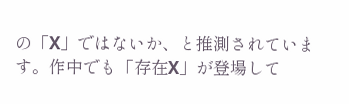の「X」ではないか、と推測されています。作中でも「存在X」が登場して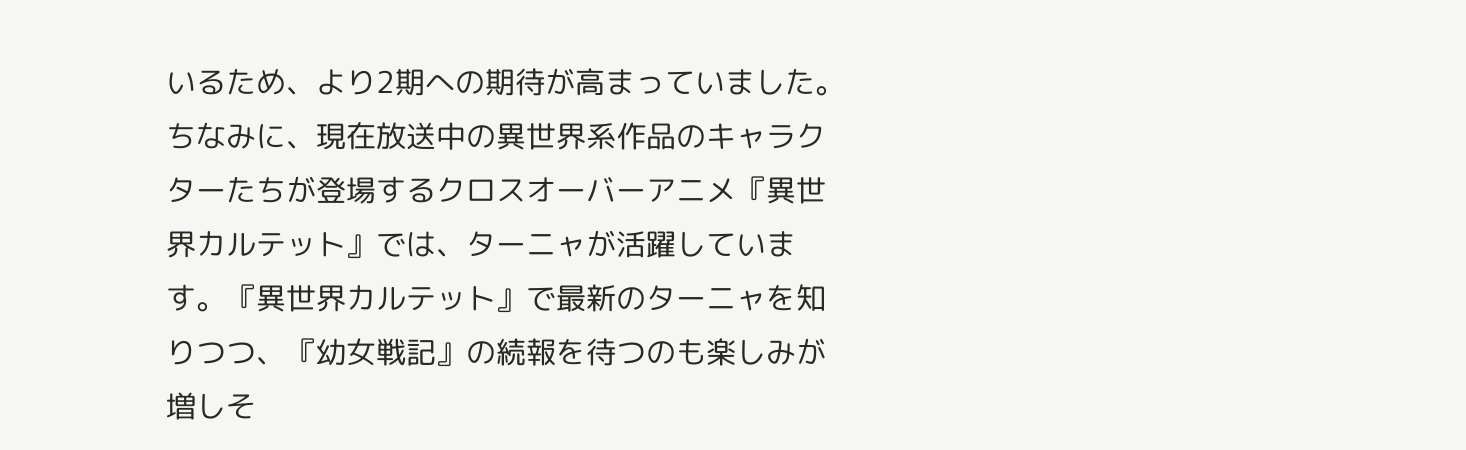いるため、より2期への期待が高まっていました。
ちなみに、現在放送中の異世界系作品のキャラクターたちが登場するクロスオーバーアニメ『異世界カルテット』では、ターニャが活躍しています。『異世界カルテット』で最新のターニャを知りつつ、『幼女戦記』の続報を待つのも楽しみが増しそ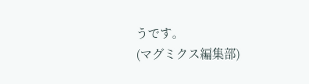うです。
(マグミクス編集部)